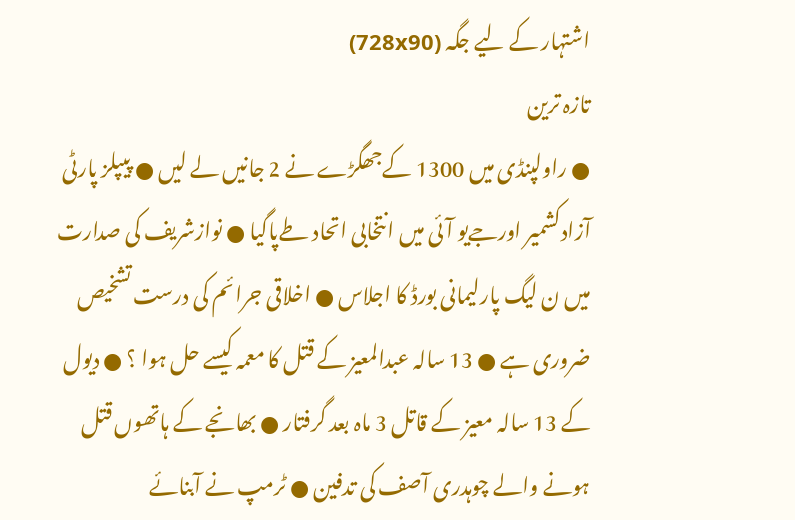اشتہار کے لیے جگہ (728x90)
تازہ ترین
● راولپنڈی میں 1300 کےجھگڑے نے 2 جانیں لے لیں ● پیپلز پارٹی آزادکشمیر اورجےیو آئی میں انتخابی اتحاد طےپاگیا ● نوازشریف کی صدارت میں ن لیگ پارلیمانی بورڈ کا اجلاس ● اخلاقی جرائم کی درست تشخیص ضروری ہے ● 13 سالہ عبدالمعیز کے قتل کا معمہ کیسے حل ہوا ؟ ● دیول کے 13 سالہ معیز کے قاتل 3 ماہ بعد گرفتار ● بھانجے کے ہاتھوں قتل ہونے والے چوہدری آصف کی تدفین ● ٹرمپ نے آبنائے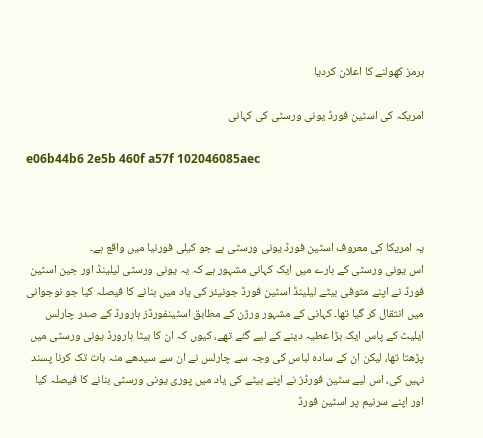ہرمز کھولنے کا اعلان کردیا

امریکہ کی اسٹین فورڈ یونی ورسٹی کی کہانی

e06b44b6 2e5b 460f a57f 102046085aec



یہ امریکا کی معروف اسٹین فورڈ یونی ورسٹی ہے جو کیلی فورنیا میں واقع ہے۔
اس یونی ورسٹی کے بارے میں ایک کہانی مشہور ہے کہ یہ یونی ورسٹی لیلینڈ اور جین اسٹین فورڈ نے اپنے متوفی بیٹے لیلینڈ اسٹین فورڈ جونیئر کی یاد میں بنانے کا فیصلہ کیا جو نوجوانی میں انتقال کر گیا تھا۔ کہانی کے مشہور ورژن کے مطابق اسٹینفورڈز ہارورڈ کے صدر چارلس ایلیٹ کے پاس ایک بڑا عطیہ دینے کے لیے گئے تھے، کیوں کہ ان کا بیٹا ہارورڈ یونی ورسٹی میں پڑھتا تھا، لیکن ان کے سادہ لباس کی وجہ سے چارلس نے ان سے سیدھے منہ بات تک کرنا پسند نہیں کی، اس لیے سٹین فورڈز نے اپنے بیٹے کی یاد میں پوری یونی ورسٹی بنانے کا فیصلہ کیا اور اپنے سرنیم پر اسٹین فورڈ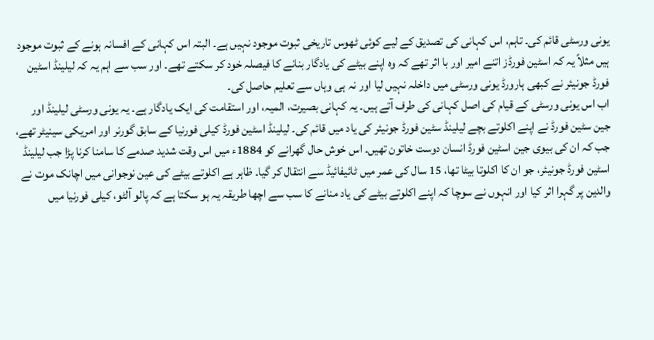یونی ورسٹی قائم کی۔ تاہم، اس کہانی کی تصدیق کے لیے کوئی ٹھوس تاریخی ثبوت موجود نہیں ہے۔ البتہ اس کہانی کے افسانہ ہونے کے ثبوت موجود ہیں مثلاً یہ کہ اسٹین فورڈز اتنے امیر اور با اثر تھے کہ وہ اپنے بیٹے کی یادگار بنانے کا فیصلہ خود کر سکتے تھے۔ اور سب سے اہم یہ کہ لیلینڈ اسٹین فورڈ جونیئر نے کبھی ہارورڈ یونی ورسٹی میں داخلہ نہیں لیا اور نہ ہی وہاں سے تعلیم حاصل کی۔
اب اس یونی ورسٹی کے قیام کی اصل کہانی کی طرف آتے ہیں۔ یہ کہانی بصیرت، المیہ، اور استقامت کی ایک یادگار ہے۔ یہ یونی ورسٹی لیلینڈ اور جین سٹین فورڈ نے اپنے اکلوتے بچے لیلینڈ سٹین فورڈ جونیئر کی یاد میں قائم کی۔ لیلینڈ اسٹین فورڈ کیلی فورنیا کے سابق گورنر اور امریکی سینیٹر تھے، جب کہ ان کی بیوی جین اسٹین فورڈ انسان دوست خاتون تھیں۔ اس خوش حال گھرانے کو 1884ء میں اس وقت شدید صدمے کا سامنا کرنا پڑا جب لیلینڈ اسٹین فورڈ جونیئر، جو ان کا اکلوتا بیٹا تھا، 15 سال کی عمر میں ٹائیفائیڈ سے انتقال کر گیا۔ ظاہر ہے اکلوتے بیٹے کی عین نوجوانی میں اچانک موت نے والدین پر گہرا اثر کیا اور انہوں نے سوچا کہ اپنے اکلوتے بیٹے کی یاد منانے کا سب سے اچھا طریقہ یہ ہو سکتا ہے کہ پالو آلٹو، کیلی فورنیا میں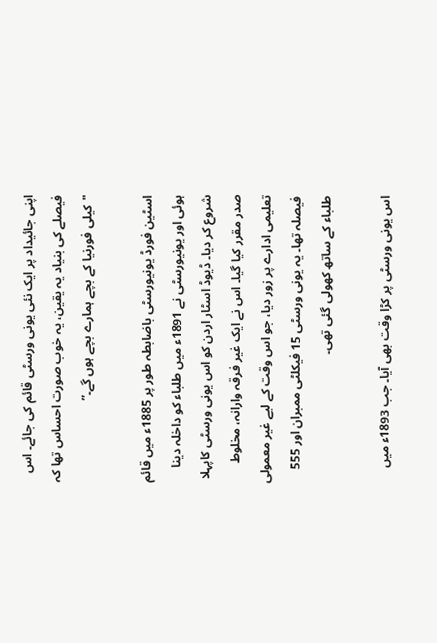اپنی جائیداد پر ایک نئی یونی ورسٹی قائم کی جائے۔ اس فیصلے کی بنیاد یہ یقین، یہ خوب صورت احساس تھا کہ "کیلی فورنیا کے بچے ہمارے بچے ہوں گے۔”

اسٹین فورڈ یونیورسٹی باضابطہ طور پر 1885ء میں قائم ہوئی اور یونیورسٹی نے 1891ء میں طلباء کو داخلہ دینا شروع کر دیا۔ ڈیوڈ اسٹار اردن کو اس یونی ورسٹی کاپہلا صدر مقرر کیا گیا۔ اس نے ایک غیر فرقہ وارانہ، مخلوط تعلیمی ادارے پر زور دیا، جو اس وقت کے لیے غیر معمولی فیصلہ تھا۔ یہ یونی ورسٹی 15 فیکلٹی ممبران اور 555 طلباء کے ساتھ کھولی گئی تھی۔

اس یونی ورسٹی پر کڑا وقت بھی آیا۔ جب 1893ء میں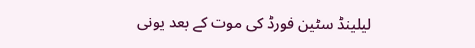لیلینڈ سٹین فورڈ کی موت کے بعد یونی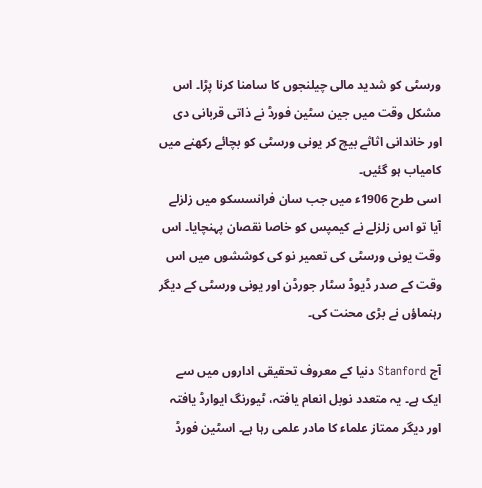ورسٹی کو شدید مالی چیلنجوں کا سامنا کرنا پڑا۔ اس مشکل وقت میں جین سٹین فورڈ نے ذاتی قربانی دی اور خاندانی اثاثے بیچ کر یونی ورسٹی کو بچائے رکھنے میں کامیاب ہو گئیں۔
اسی طرح 1906ء میں جب سان فرانسسکو میں زلزلے آیا تو اس زلزلے نے کیمپس کو خاصا نقصان پہنچایا۔ اس وقت یونی ورسٹی کی تعمیر نو کی کوششوں میں اس وقت کے صدر ڈیوڈ سٹار جورڈن اور یونی ورسٹی کے دیگر رہنماؤں نے بڑی محنت کی۔

آج Stanford دنیا کے معروف تحقیقی اداروں میں سے ایک ہے۔ یہ متعدد نوبل انعام یافتہ، ٹیورنگ ایوارڈ یافتہ اور دیگر ممتاز علماء کا مادر علمی رہا ہے۔ اسٹین فورڈ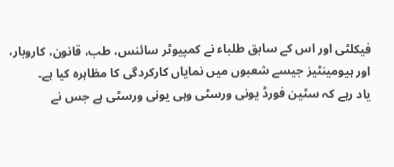فیکلٹی اور اس کے سابق طلباء نے کمپیوٹر سائنس، طب، قانون، کاروبار، اور ہیومینٹیز جیسے شعبوں میں نمایاں کارکردگی کا مظاہرہ کیا ہے۔
یاد رہے کہ سٹین فورڈ یونی ورسٹی وہی یونی ورسٹی ہے جس نے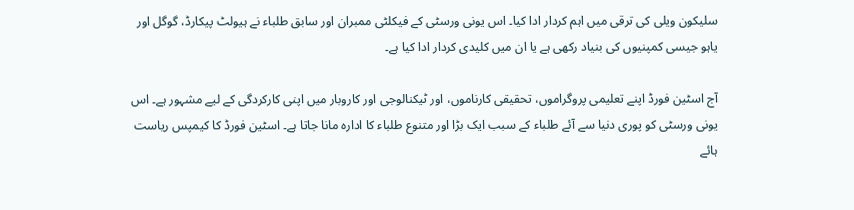سلیکون ویلی کی ترقی میں اہم کردار ادا کیا۔ اس یونی ورسٹی کے فیکلٹی ممبران اور سابق طلباء نے ہیولٹ پیکارڈ، گوگل اور یاہو جیسی کمپنیوں کی بنیاد رکھی ہے یا ان میں کلیدی کردار ادا کیا ہے۔

آج اسٹین فورڈ اپنے تعلیمی پروگراموں، تحقیقی کارناموں، اور ٹیکنالوجی اور کاروبار میں اپنی کارکردگی کے لیے مشہور ہے۔ اس یونی ورسٹی کو پوری دنیا سے آئے طلباء کے سبب ایک بڑا اور متنوع طلباء کا ادارہ مانا جاتا ہے۔ اسٹین فورڈ کا کیمپس ریاست ہائے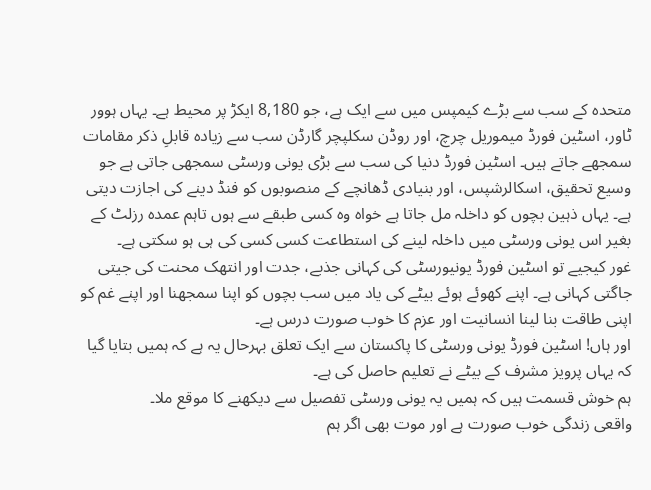متحدہ کے سب سے بڑے کیمپس میں سے ایک ہے، جو 8,180 ایکڑ پر محیط ہے۔ یہاں ہوور ٹاور، اسٹین فورڈ میموریل چرچ، اور روڈن سکلپچر گارڈن سب سے زیادہ قابلِ ذکر مقامات سمجھے جاتے ہیں۔ اسٹین فورڈ دنیا کی سب سے بڑی یونی ورسٹی سمجھی جاتی ہے جو وسیع تحقیق، اسکالرشپس، اور بنیادی ڈھانچے کے منصوبوں کو فنڈ دینے کی اجازت دیتی ہے۔ یہاں ذہین بچوں کو داخلہ مل جاتا ہے خواہ وہ کسی طبقے سے ہوں تاہم عمدہ رزلٹ کے بغیر اس یونی ورسٹی میں داخلہ لینے کی استطاعت کسی کسی کی ہی ہو سکتی ہے۔
غور کیجیے تو اسٹین فورڈ یونیورسٹی کی کہانی جذبے، جدت اور انتھک محنت کی جیتی جاگتی کہانی ہے۔ اپنے کھوئے ہوئے بیٹے کی یاد میں سب بچوں کو اپنا سمجھنا اور اپنے غم کو اپنی طاقت بنا لینا انسانیت اور عزم کا خوب صورت درس ہے۔
اور ہاں! اسٹین فورڈ یونی ورسٹی کا پاکستان سے ایک تعلق بہرحال یہ ہے کہ ہمیں بتایا گیا کہ یہاں پرویز مشرف کے بیٹے نے تعلیم حاصل کی ہے۔
ہم خوش قسمت ہیں کہ ہمیں یہ یونی ورسٹی تفصیل سے دیکھنے کا موقع ملا۔
واقعی زندگی خوب صورت ہے اور موت بھی اگر ہم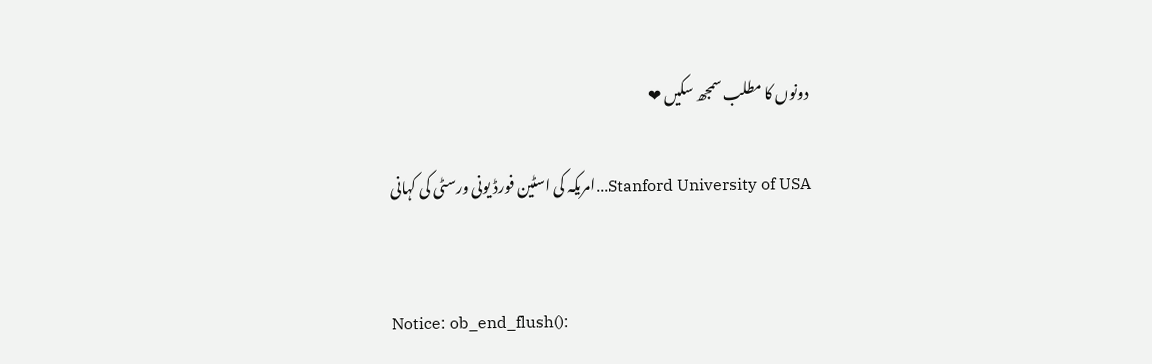دونوں کا مطلب سمجھ سکیں ❤

Stanford University of USA...امریکہ کی اسٹین فورڈ یونی ورسٹی کی کہانی


Notice: ob_end_flush():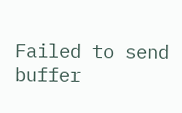Failed to send buffer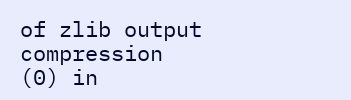of zlib output compression (0) in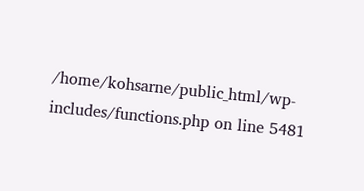/home/kohsarne/public_html/wp-includes/functions.php on line 5481